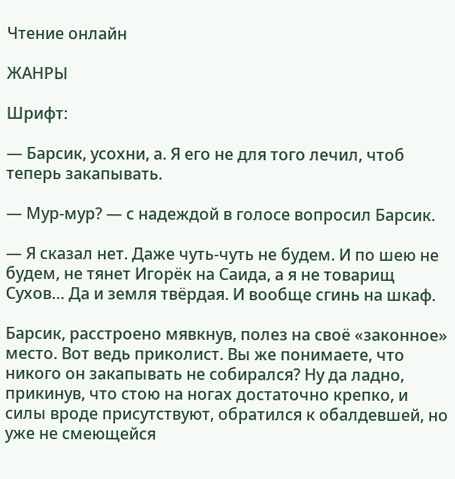Чтение онлайн

ЖАНРЫ

Шрифт:

— Барсик, усохни, а. Я его не для того лечил, чтоб теперь закапывать.

— Мур-мур? — с надеждой в голосе вопросил Барсик.

— Я сказал нет. Даже чуть-чуть не будем. И по шею не будем, не тянет Игорёк на Саида, а я не товарищ Сухов… Да и земля твёрдая. И вообще сгинь на шкаф.

Барсик, расстроено мявкнув, полез на своё «законное» место. Вот ведь приколист. Вы же понимаете, что никого он закапывать не собирался? Ну да ладно, прикинув, что стою на ногах достаточно крепко, и силы вроде присутствуют, обратился к обалдевшей, но уже не смеющейся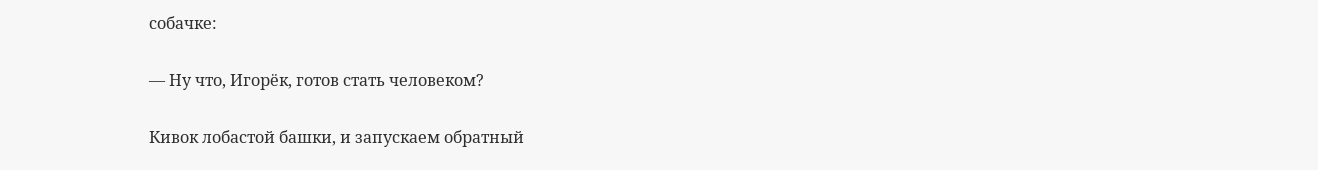собачке:

— Ну что, Игорёк, готов стать человеком?

Кивок лобастой башки, и запускаем обратный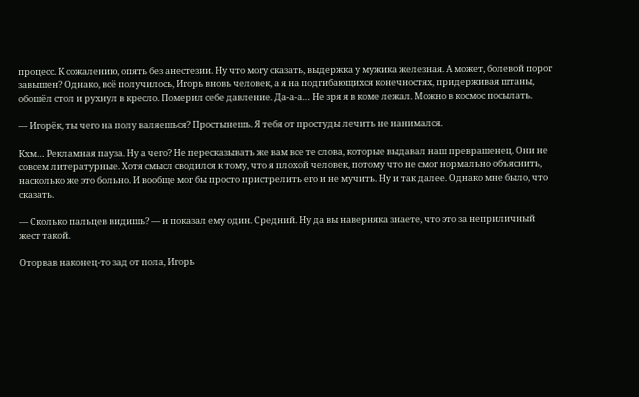процесс. К сожалению, опять без анестезии. Ну что могу сказать, выдержка у мужика железная. А может, болевой порог завышен? Однако, всё получилось, Игорь вновь человек, а я на подгибающихся конечностях, придерживая штаны, обошёл стол и рухнул в кресло. Померил себе давление. Да-а-а… Не зря я в коме лежал. Можно в космос посылать.

— Игорёк, ты чего на полу валяешься? Простынешь. Я тебя от простуды лечить не нанимался.

Кхм… Рекламная пауза. Ну а чего? Не пересказывать же вам все те слова, которые выдавал наш преврашенец. Они не совсем литературные. Хотя смысл сводился к тому, что я плохой человек, потому что не смог нормально объяснить, насколько же это больно. И вообще мог бы просто пристрелить его и не мучить. Ну и так далее. Однако мне было, что сказать.

— Сколько пальцев видишь? — и показал ему один. Средний. Ну да вы наверняка знаете, что это за неприличный жест такой.

Оторвав наконец-то зад от пола, Игорь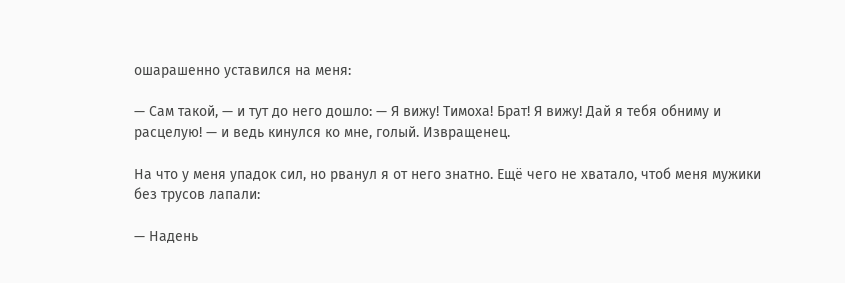ошарашенно уставился на меня:

— Сам такой, — и тут до него дошло: — Я вижу! Тимоха! Брат! Я вижу! Дай я тебя обниму и расцелую! — и ведь кинулся ко мне, голый. Извращенец.

На что у меня упадок сил, но рванул я от него знатно. Ещё чего не хватало, чтоб меня мужики без трусов лапали:

— Надень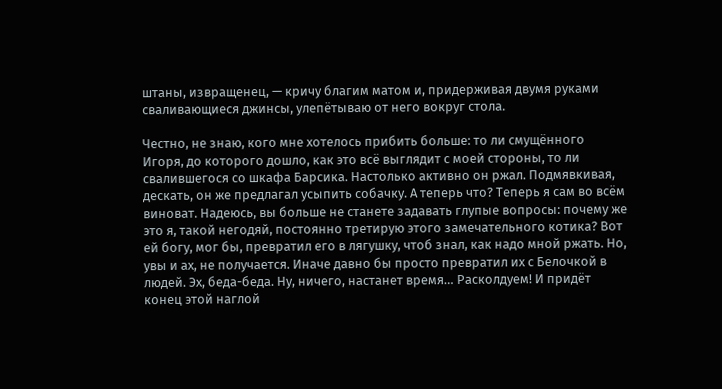штаны, извращенец, — кричу благим матом и, придерживая двумя руками сваливающиеся джинсы, улепётываю от него вокруг стола.

Честно, не знаю, кого мне хотелось прибить больше: то ли смущённого Игоря, до которого дошло, как это всё выглядит с моей стороны, то ли свалившегося со шкафа Барсика. Настолько активно он ржал. Подмявкивая, дескать, он же предлагал усыпить собачку. А теперь что? Теперь я сам во всём виноват. Надеюсь, вы больше не станете задавать глупые вопросы: почему же это я, такой негодяй, постоянно третирую этого замечательного котика? Вот ей богу, мог бы, превратил его в лягушку, чтоб знал, как надо мной ржать. Но, увы и ах, не получается. Иначе давно бы просто превратил их с Белочкой в людей. Эх, беда-беда. Ну, ничего, настанет время… Расколдуем! И придёт конец этой наглой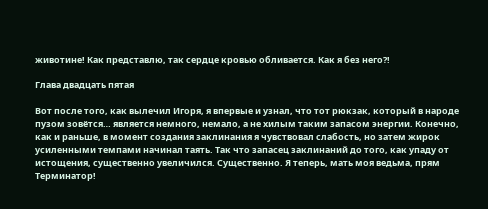животине! Как представлю, так сердце кровью обливается. Как я без него?!

Глава двадцать пятая

Вот после того, как вылечил Игоря, я впервые и узнал, что тот рюкзак, который в народе пузом зовётся… является немного, немало, а не хилым таким запасом энергии. Конечно, как и раньше, в момент создания заклинания я чувствовал слабость, но затем жирок усиленными темпами начинал таять. Так что запасец заклинаний до того, как упаду от истощения, существенно увеличился. Существенно. Я теперь, мать моя ведьма, прям Терминатор!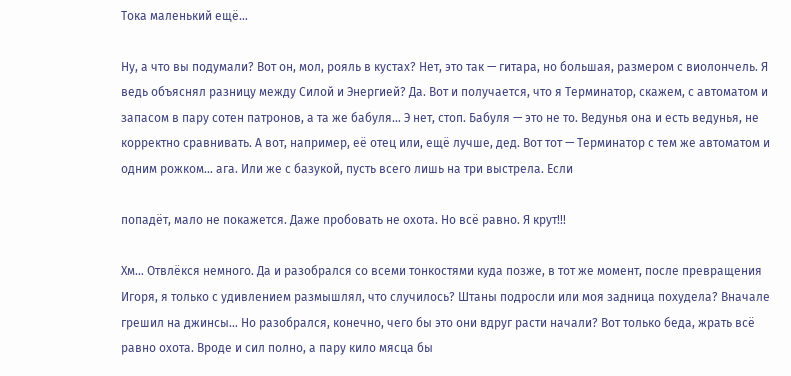Тока маленький ещё…

Ну, а что вы подумали? Вот он, мол, рояль в кустах? Нет, это так — гитара, но большая, размером с виолончель. Я ведь объяснял разницу между Силой и Энергией? Да. Вот и получается, что я Терминатор, скажем, с автоматом и запасом в пару сотен патронов, а та же бабуля… Э нет, стоп. Бабуля — это не то. Ведунья она и есть ведунья, не корректно сравнивать. А вот, например, её отец или, ещё лучше, дед. Вот тот — Терминатор с тем же автоматом и одним рожком… ага. Или же с базукой, пусть всего лишь на три выстрела. Если

попадёт, мало не покажется. Даже пробовать не охота. Но всё равно. Я крут!!!

Хм… Отвлёкся немного. Да и разобрался со всеми тонкостями куда позже, в тот же момент, после превращения Игоря, я только с удивлением размышлял, что случилось? Штаны подросли или моя задница похудела? Вначале грешил на джинсы… Но разобрался, конечно, чего бы это они вдруг расти начали? Вот только беда, жрать всё равно охота. Вроде и сил полно, а пару кило мясца бы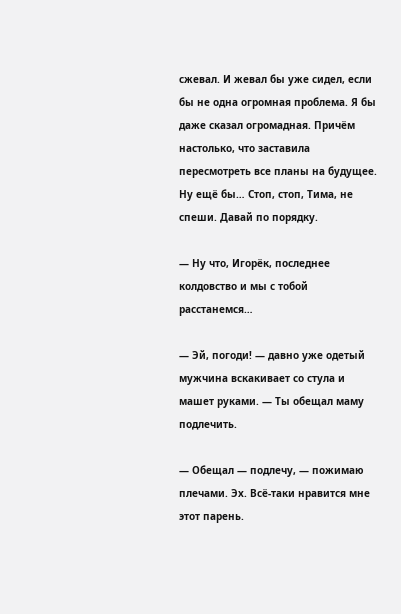сжевал. И жевал бы уже сидел, если бы не одна огромная проблема. Я бы даже сказал огромадная. Причём настолько, что заставила пересмотреть все планы на будущее. Ну ещё бы… Стоп, стоп, Тима, не спеши. Давай по порядку.

— Ну что, Игорёк, последнее колдовство и мы с тобой расстанемся…

— Эй, погоди! — давно уже одетый мужчина вскакивает со стула и машет руками. — Ты обещал маму подлечить.

— Обещал — подлечу, — пожимаю плечами. Эх. Всё-таки нравится мне этот парень.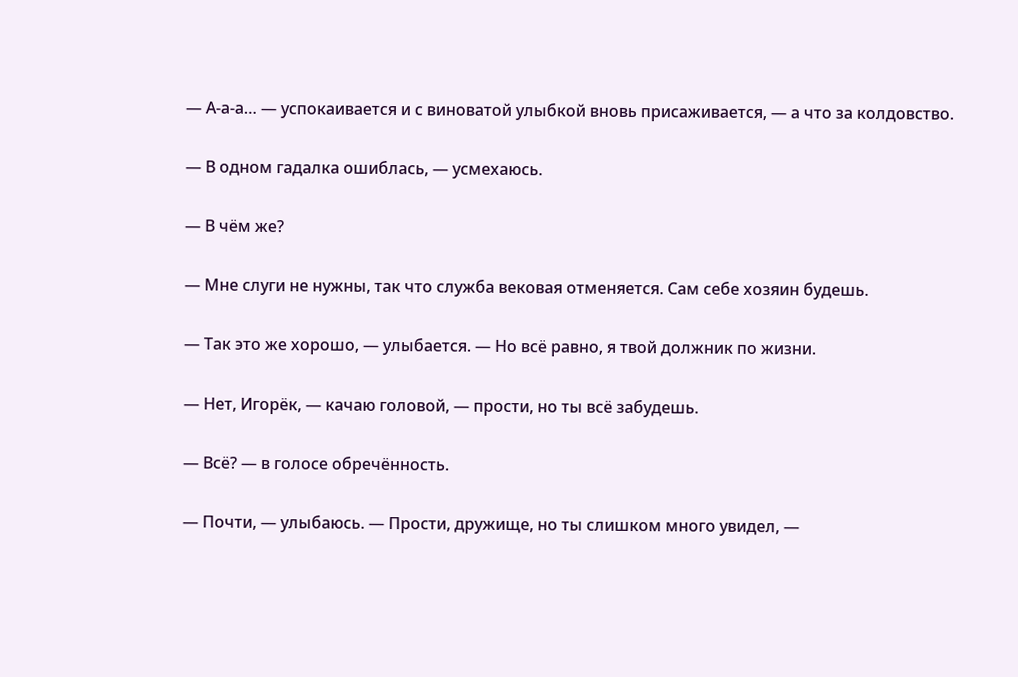— А-а-а… — успокаивается и с виноватой улыбкой вновь присаживается, — а что за колдовство.

— В одном гадалка ошиблась, — усмехаюсь.

— В чём же?

— Мне слуги не нужны, так что служба вековая отменяется. Сам себе хозяин будешь.

— Так это же хорошо, — улыбается. — Но всё равно, я твой должник по жизни.

— Нет, Игорёк, — качаю головой, — прости, но ты всё забудешь.

— Всё? — в голосе обречённость.

— Почти, — улыбаюсь. — Прости, дружище, но ты слишком много увидел, —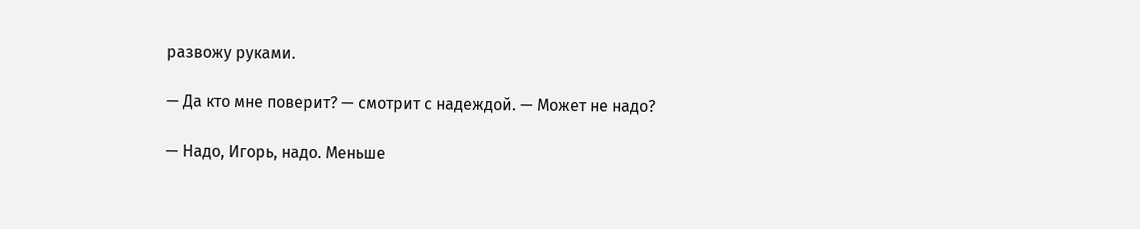развожу руками.

— Да кто мне поверит? — смотрит с надеждой. — Может не надо?

— Надо, Игорь, надо. Меньше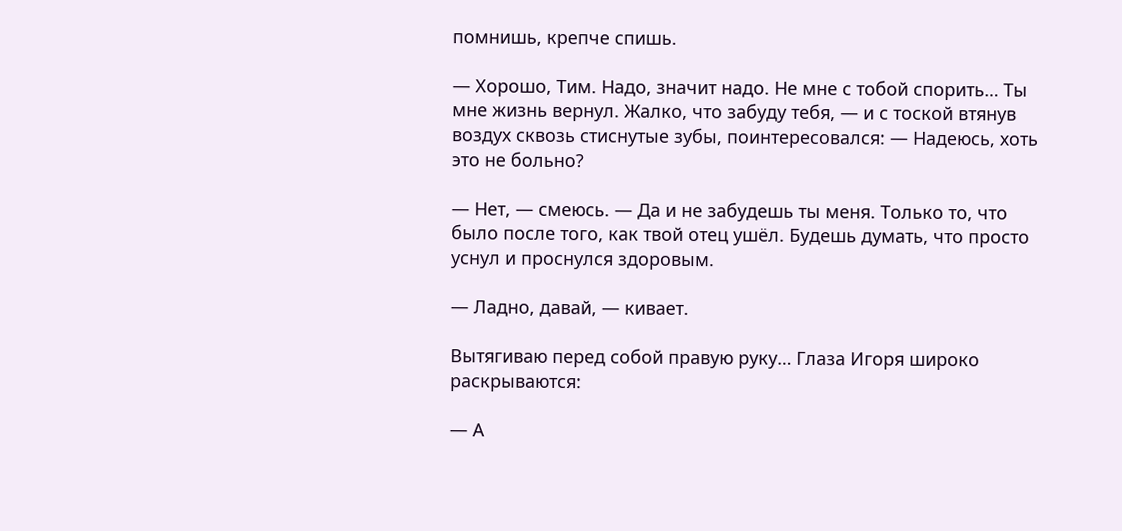помнишь, крепче спишь.

— Хорошо, Тим. Надо, значит надо. Не мне с тобой спорить… Ты мне жизнь вернул. Жалко, что забуду тебя, — и с тоской втянув воздух сквозь стиснутые зубы, поинтересовался: — Надеюсь, хоть это не больно?

— Нет, — смеюсь. — Да и не забудешь ты меня. Только то, что было после того, как твой отец ушёл. Будешь думать, что просто уснул и проснулся здоровым.

— Ладно, давай, — кивает.

Вытягиваю перед собой правую руку… Глаза Игоря широко раскрываются:

— А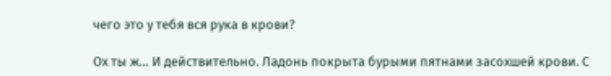чего это у тебя вся рука в крови?

Ох ты ж… И действительно. Ладонь покрыта бурыми пятнами засохшей крови. С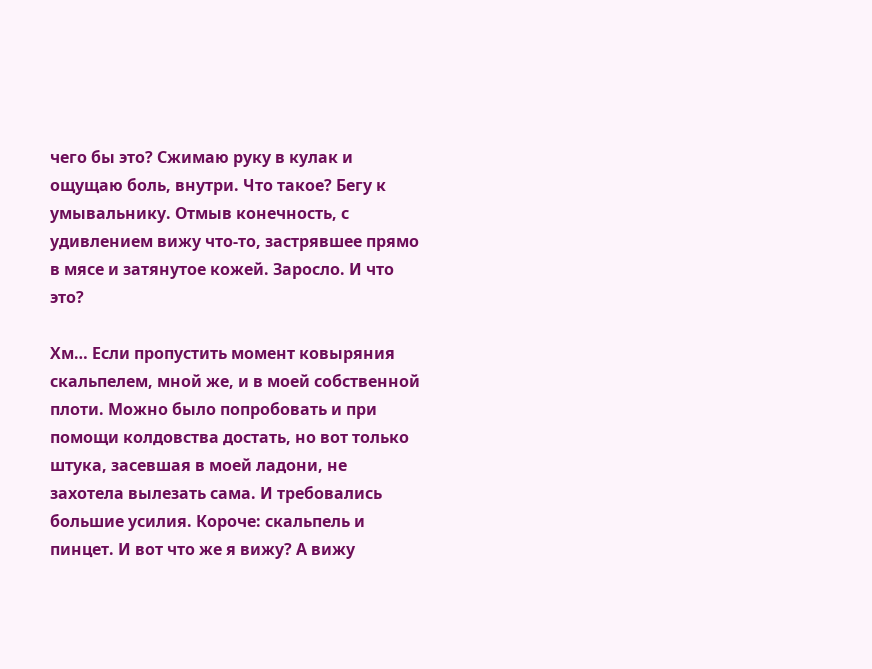чего бы это? Сжимаю руку в кулак и ощущаю боль, внутри. Что такое? Бегу к умывальнику. Отмыв конечность, с удивлением вижу что-то, застрявшее прямо в мясе и затянутое кожей. Заросло. И что это?

Хм… Если пропустить момент ковыряния скальпелем, мной же, и в моей собственной плоти. Можно было попробовать и при помощи колдовства достать, но вот только штука, засевшая в моей ладони, не захотела вылезать сама. И требовались большие усилия. Короче: скальпель и пинцет. И вот что же я вижу? А вижу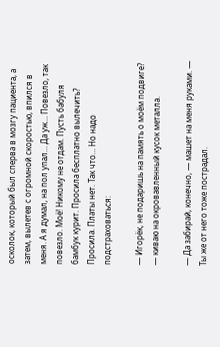осколок, который был сперва в мозгу пациента, а затем, вылетев с огромной скоростью, впился в меня. А я думал, на пол упал… Да уж… Повезло, так повезло. Моё! Никому не отдам. Пусть бабуля бамбук курит. Просила бесплатно вылечить? Просила. Платы нет. Так что… Но надо подстраховаться:

— Игорёк, не подаришь на память о моём подвиге? — киваю на окровавленный кусок металла.

— Да забирай, конечно, — машет на меня руками. — Ты же от него тоже пострадал.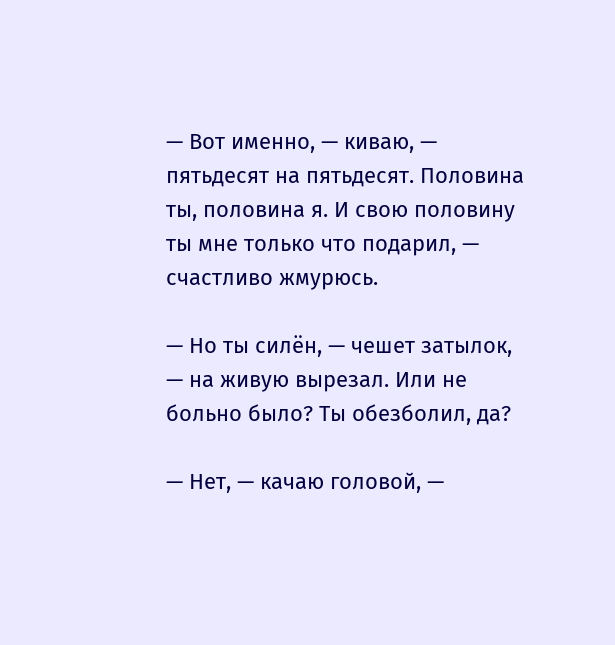— Вот именно, — киваю, — пятьдесят на пятьдесят. Половина ты, половина я. И свою половину ты мне только что подарил, — счастливо жмурюсь.

— Но ты силён, — чешет затылок, — на живую вырезал. Или не больно было? Ты обезболил, да?

— Нет, — качаю головой, —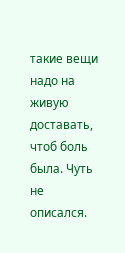такие вещи надо на живую доставать, чтоб боль была. Чуть не описался.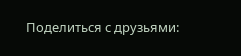Поделиться с друзьями: